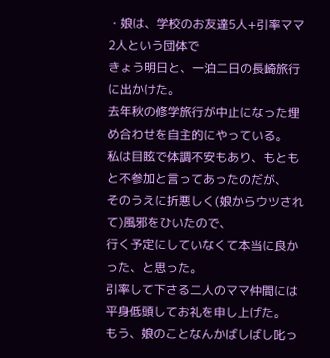・娘は、学校のお友達5人+引率ママ2人という団体で
きょう明日と、一泊二日の長崎旅行に出かけた。
去年秋の修学旅行が中止になった埋め合わせを自主的にやっている。
私は目眩で体調不安もあり、もともと不参加と言ってあったのだが、
そのうえに折悪しく(娘からウツされて)風邪をひいたので、
行く予定にしていなくて本当に良かった、と思った。
引率して下さる二人のママ仲間には平身低頭してお礼を申し上げた。
もう、娘のことなんかばしばし叱っ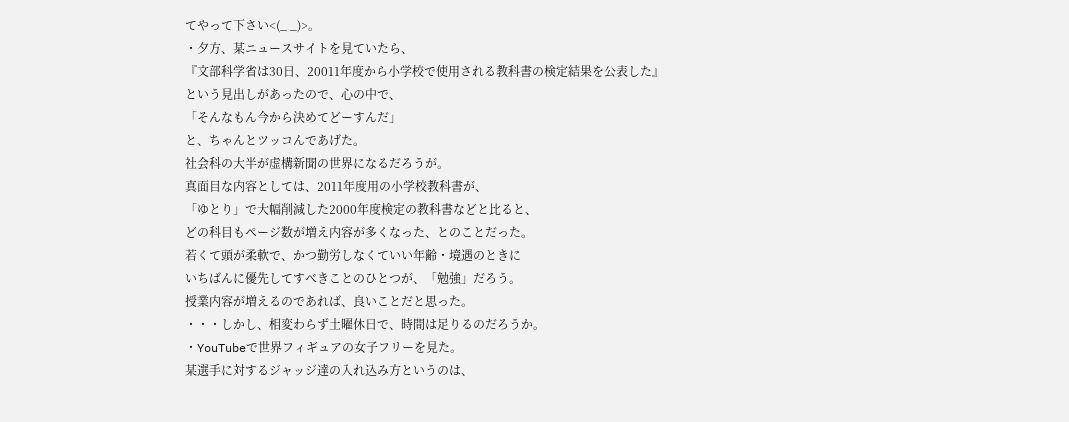てやって下さい<(_ _)>。
・夕方、某ニュースサイトを見ていたら、
『文部科学省は30日、20011年度から小学校で使用される教科書の検定結果を公表した』
という見出しがあったので、心の中で、
「そんなもん今から決めてどーすんだ」
と、ちゃんとツッコんであげた。
社会科の大半が虚構新聞の世界になるだろうが。
真面目な内容としては、2011年度用の小学校教科書が、
「ゆとり」で大幅削減した2000年度検定の教科書などと比ると、
どの科目もページ数が増え内容が多くなった、とのことだった。
若くて頭が柔軟で、かつ勤労しなくていい年齢・境遇のときに
いちばんに優先してすべきことのひとつが、「勉強」だろう。
授業内容が増えるのであれば、良いことだと思った。
・・・しかし、相変わらず土曜休日で、時間は足りるのだろうか。
・YouTubeで世界フィギュアの女子フリーを見た。
某選手に対するジャッジ達の入れ込み方というのは、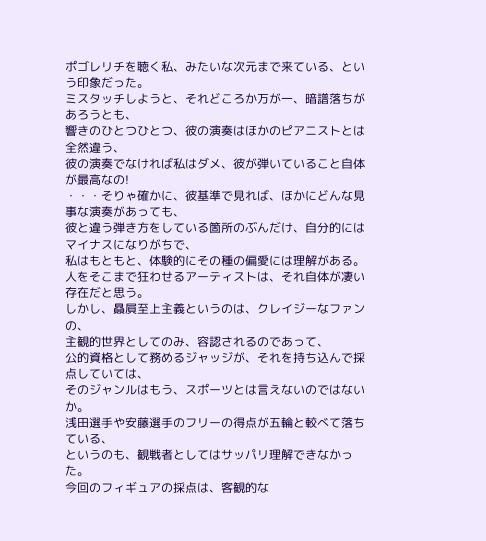ポゴレリチを聴く私、みたいな次元まで来ている、という印象だった。
ミスタッチしようと、それどころか万が一、暗譜落ちがあろうとも、
響きのひとつひとつ、彼の演奏はほかのピアニストとは全然違う、
彼の演奏でなければ私はダメ、彼が弾いていること自体が最高なの!
・・・そりゃ確かに、彼基準で見れば、ほかにどんな見事な演奏があっても、
彼と違う弾き方をしている箇所のぶんだけ、自分的にはマイナスになりがちで、
私はもともと、体験的にその種の偏愛には理解がある。
人をそこまで狂わせるアーティストは、それ自体が凄い存在だと思う。
しかし、贔屓至上主義というのは、クレイジーなファンの、
主観的世界としてのみ、容認されるのであって、
公的資格として務めるジャッジが、それを持ち込んで採点していては、
そのジャンルはもう、スポーツとは言えないのではないか。
浅田選手や安藤選手のフリーの得点が五輪と較べて落ちている、
というのも、観戦者としてはサッパリ理解できなかった。
今回のフィギュアの採点は、客観的な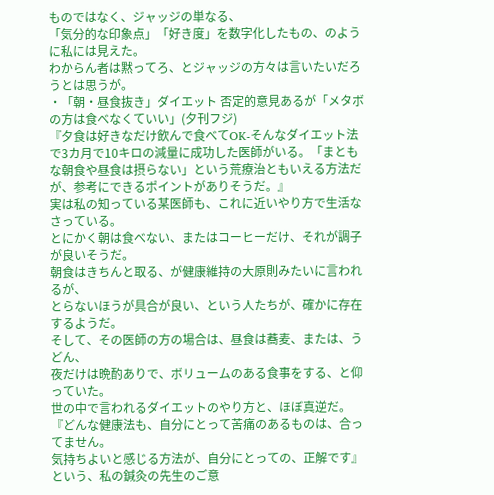ものではなく、ジャッジの単なる、
「気分的な印象点」「好き度」を数字化したもの、のように私には見えた。
わからん者は黙ってろ、とジャッジの方々は言いたいだろうとは思うが。
・「朝・昼食抜き」ダイエット 否定的意見あるが「メタボの方は食べなくていい」(夕刊フジ)
『夕食は好きなだけ飲んで食べてOK-そんなダイエット法で3カ月で10キロの減量に成功した医師がいる。「まともな朝食や昼食は摂らない」という荒療治ともいえる方法だが、参考にできるポイントがありそうだ。』
実は私の知っている某医師も、これに近いやり方で生活なさっている。
とにかく朝は食べない、またはコーヒーだけ、それが調子が良いそうだ。
朝食はきちんと取る、が健康維持の大原則みたいに言われるが、
とらないほうが具合が良い、という人たちが、確かに存在するようだ。
そして、その医師の方の場合は、昼食は蕎麦、または、うどん、
夜だけは晩酌ありで、ボリュームのある食事をする、と仰っていた。
世の中で言われるダイエットのやり方と、ほぼ真逆だ。
『どんな健康法も、自分にとって苦痛のあるものは、合ってません。
気持ちよいと感じる方法が、自分にとっての、正解です』
という、私の鍼灸の先生のご意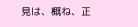見は、概ね、正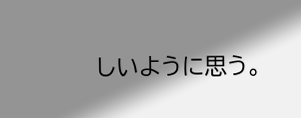しいように思う。